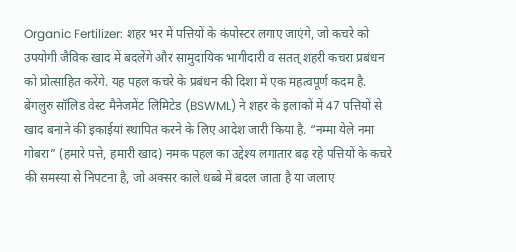Organic Fertilizer: शहर भर में पत्तियों के कंपोस्टर लगाए जाएंगे, जो कचरे को उपयोगी जैविक खाद में बदलेंगे और सामुदायिक भागीदारी व सतत् शहरी कचरा प्रबंधन को प्रोत्साहित करेंगे. यह पहल कचरे के प्रबंधन की दिशा में एक महत्वपूर्ण कदम है. बेंगलुरु सॉलिड वेस्ट मैनेजमेंट लिमिटेड (BSWML) ने शहर के इलाकों में 47 पत्तियों से खाद बनाने की इकाईयां स्थापित करने के लिए आदेश जारी किया है. “नम्मा येले नमा गोबरा” (हमारे पत्ते, हमारी खाद) नमक पहल का उद्देश्य लगातार बढ़ रहे पत्तियों के कचरे की समस्या से निपटना है, जो अक्सर काले धब्बे में बदल जाता है या जलाए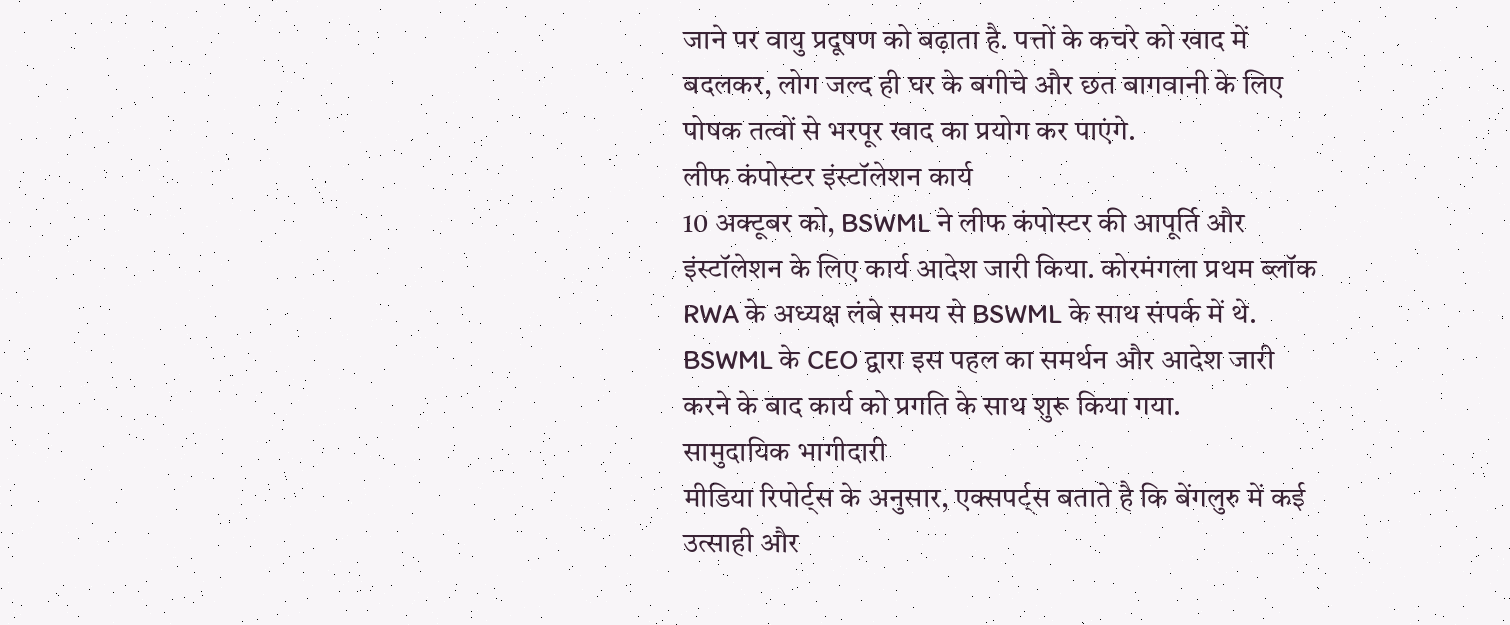जाने पर वायु प्रदूषण को बढ़ाता है. पत्तों के कचरे को खाद में बदलकर, लोग जल्द ही घर के बगीचे और छत बागवानी के लिए पोषक तत्वों से भरपूर खाद का प्रयोग कर पाएंगे.
लीफ कंपोस्टर इंस्टॉलेशन कार्य
10 अक्टूबर को, BSWML ने लीफ कंपोस्टर की आपूर्ति और इंस्टॉलेशन के लिए कार्य आदेश जारी किया. कोरमंगला प्रथम ब्लॉक RWA के अध्यक्ष लंबे समय से BSWML के साथ संपर्क में थे. BSWML के CEO द्वारा इस पहल का समर्थन और आदेश जारी करने के बाद कार्य को प्रगति के साथ शुरू किया गया.
सामुदायिक भागीदारी
मीडिया रिपोर्ट्स के अनुसार, एक्सपर्ट्स बताते है कि बेंगलुरु में कई उत्साही और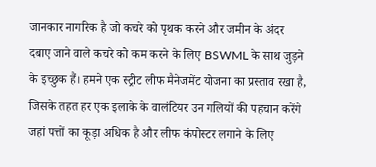जानकार नागरिक है जो कचरे को पृथक करने और जमीन के अंदर दबाए जाने वाले कचरे को कम करने के लिए BSWML के साथ जुड़ने के इच्छुक हैं। हमने एक स्ट्रीट लीफ मैनेजमेंट योजना का प्रस्ताव रखा है, जिसके तहत हर एक इलाके के वालंटियर उन गलियों की पहचान करेंगे जहां पत्तों का कूड़ा अधिक है और लीफ कंपोस्टर लगाने के लिए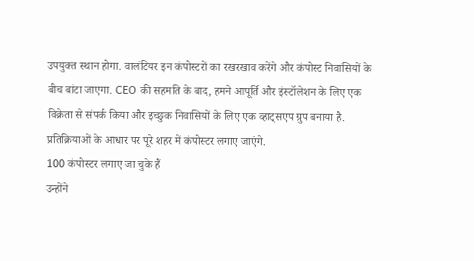उपयुक्त स्थान होगा. वालंटियर इन कंपोस्टरों का रखरखाव करेंगे और कंपोस्ट निवासियों के बीच बांटा जाएगा. CEO की सहमति के बाद, हमने आपूर्ति और इंस्टॉलेशन के लिए एक विक्रेता से संपर्क किया और इच्छुक निवासियों के लिए एक व्हाट्सएप ग्रुप बनाया है. प्रतिक्रियाओं के आधार पर पूरे शहर में कंपोस्टर लगाए जाएंगे.
100 कंपोस्टर लगाए जा चुके हैं
उन्होंने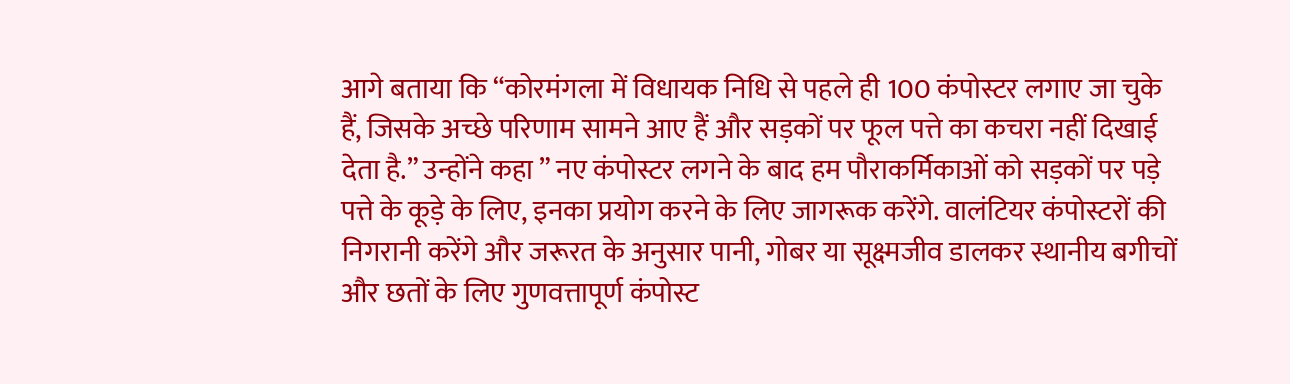आगे बताया कि “कोरमंगला में विधायक निधि से पहले ही 100 कंपोस्टर लगाए जा चुके हैं, जिसके अच्छे परिणाम सामने आए हैं और सड़कों पर फूल पत्ते का कचरा नहीं दिखाई देता है.” उन्होंने कहा ” नए कंपोस्टर लगने के बाद हम पौराकर्मिकाओं को सड़कों पर पड़े पत्ते के कूड़े के लिए, इनका प्रयोग करने के लिए जागरूक करेंगे. वालंटियर कंपोस्टरों की निगरानी करेंगे और जरूरत के अनुसार पानी, गोबर या सूक्ष्मजीव डालकर स्थानीय बगीचों और छतों के लिए गुणवत्तापूर्ण कंपोस्ट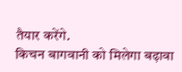तैयार करेंगे.
किचन बागवानी को मिलेगा बढ़ावा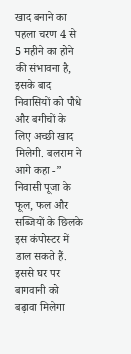खाद बनाने का पहला चरण 4 से 5 महीने का होने की संभावना है, इसके बाद निवासियों को पौधे और बगीचों के लिए अच्छी खाद मिलेगी. बलराम ने आगे कहा -” निवासी पूजा के फूल, फल और सब्जियों के छिलके इस कंपोस्टर में डाल सकते हैं. इससे घर पर बागवानी को बढ़ावा मिलेगा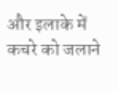और इलाके में कचरे को जलाने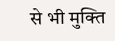से भी मुक्ति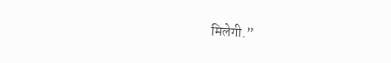मिलेगी.”